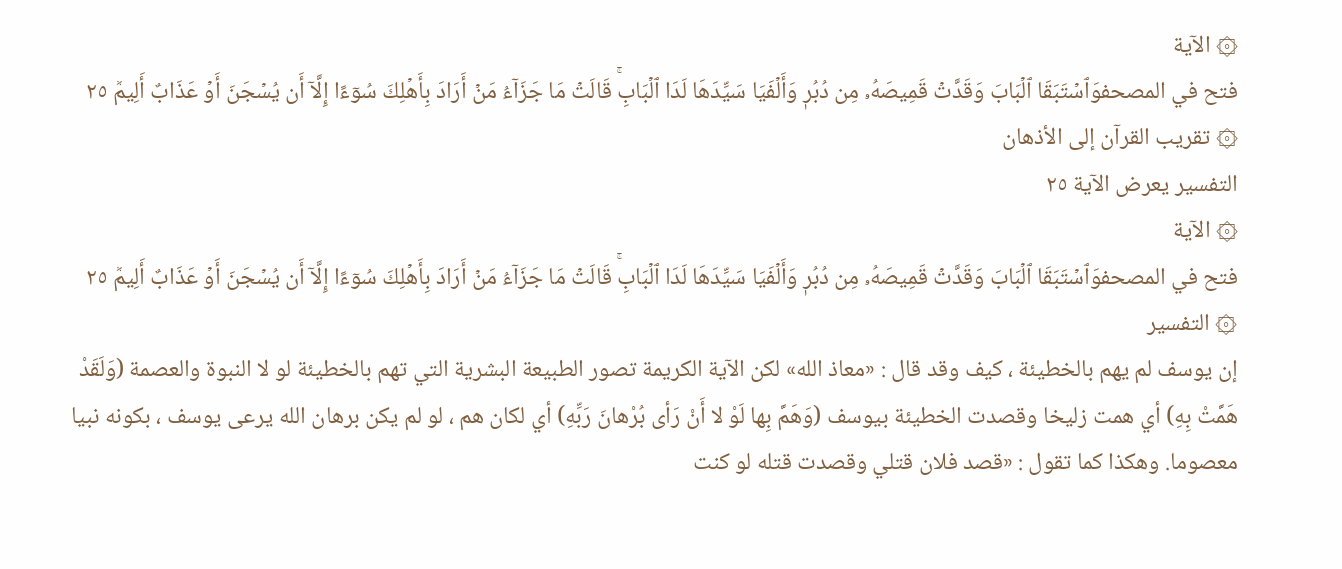۞ الآية
فتح في المصحفوَٱسۡتَبَقَا ٱلۡبَابَ وَقَدَّتۡ قَمِيصَهُۥ مِن دُبُرٖ وَأَلۡفَيَا سَيِّدَهَا لَدَا ٱلۡبَابِۚ قَالَتۡ مَا جَزَآءُ مَنۡ أَرَادَ بِأَهۡلِكَ سُوٓءًا إِلَّآ أَن يُسۡجَنَ أَوۡ عَذَابٌ أَلِيمٞ ٢٥
۞ تقريب القرآن إلى الأذهان
التفسير يعرض الآية ٢٥
۞ الآية
فتح في المصحفوَٱسۡتَبَقَا ٱلۡبَابَ وَقَدَّتۡ قَمِيصَهُۥ مِن دُبُرٖ وَأَلۡفَيَا سَيِّدَهَا لَدَا ٱلۡبَابِۚ قَالَتۡ مَا جَزَآءُ مَنۡ أَرَادَ بِأَهۡلِكَ سُوٓءًا إِلَّآ أَن يُسۡجَنَ أَوۡ عَذَابٌ أَلِيمٞ ٢٥
۞ التفسير
إن يوسف لم يهم بالخطيئة ، كيف وقد قال : «معاذ الله» لكن الآية الكريمة تصور الطبيعة البشرية التي تهم بالخطيئة لو لا النبوة والعصمة (وَلَقَدْ هَمَّتْ بِهِ) أي همت زليخا وقصدت الخطيئة بيوسف (وَهَمَّ بِها لَوْ لا أَنْ رَأى بُرْهانَ رَبِّهِ) أي لكان هم ، لو لم يكن برهان الله يرعى يوسف ، بكونه نبيا معصوما. وهكذا كما تقول : «قصد فلان قتلي وقصدت قتله لو كنت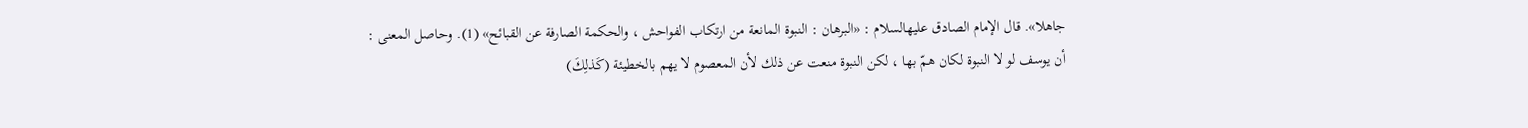جاهلا». قال الإمام الصادق عليهالسلام : «البرهان : النبوة المانعة من ارتكاب الفواحش ، والحكمة الصارفة عن القبائح» (1). وحاصل المعنى : أن يوسف لو لا النبوة لكان همّ بها ، لكن النبوة منعت عن ذلك لأن المعصوم لا يهم بالخطيئة (كَذلِكَ)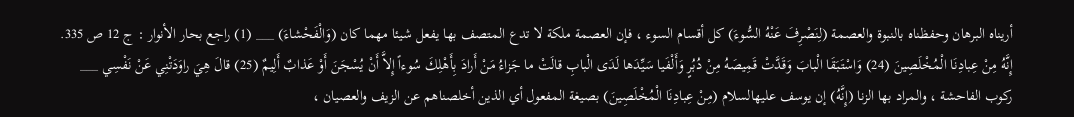أريناه البرهان وحفظناه بالنبوة والعصمة (لِنَصْرِفَ عَنْهُ السُّوءَ) كل أقسام السوء ، فإن العصمة ملكة لا تدع المتصف بها يفعل شيئا مهما كان (وَالْفَحْشاءَ) ___ (1) راجع بحار الأنوار : ج 12 ص 335. إِنَّهُ مِنْ عِبادِنَا الْمُخْلَصِينَ (24) وَاسْتَبَقَا الْبابَ وَقَدَّتْ قَمِيصَهُ مِنْ دُبُرٍ وَأَلْفَيا سَيِّدَها لَدَى الْبابِ قالَتْ ما جَزاءُ مَنْ أَرادَ بِأَهْلِكَ سُوءاً إِلاَّ أَنْ يُسْجَنَ أَوْ عَذابٌ أَلِيمٌ (25) قالَ هِيَ راوَدَتْنِي عَنْ نَفْسِي ___ ركوب الفاحشة ، والمراد بها الزنا (إِنَّهُ) إن يوسف عليهالسلام (مِنْ عِبادِنَا الْمُخْلَصِينَ) بصيغة المفعول أي الذين أخلصناهم عن الزيف والعصيان ،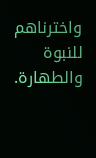واخترناهم للنبوة والطهارة.